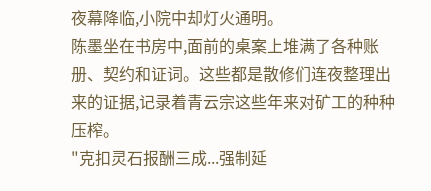夜幕降临,小院中却灯火通明。
陈墨坐在书房中,面前的桌案上堆满了各种账册、契约和证词。这些都是散修们连夜整理出来的证据,记录着青云宗这些年来对矿工的种种压榨。
"克扣灵石报酬三成...强制延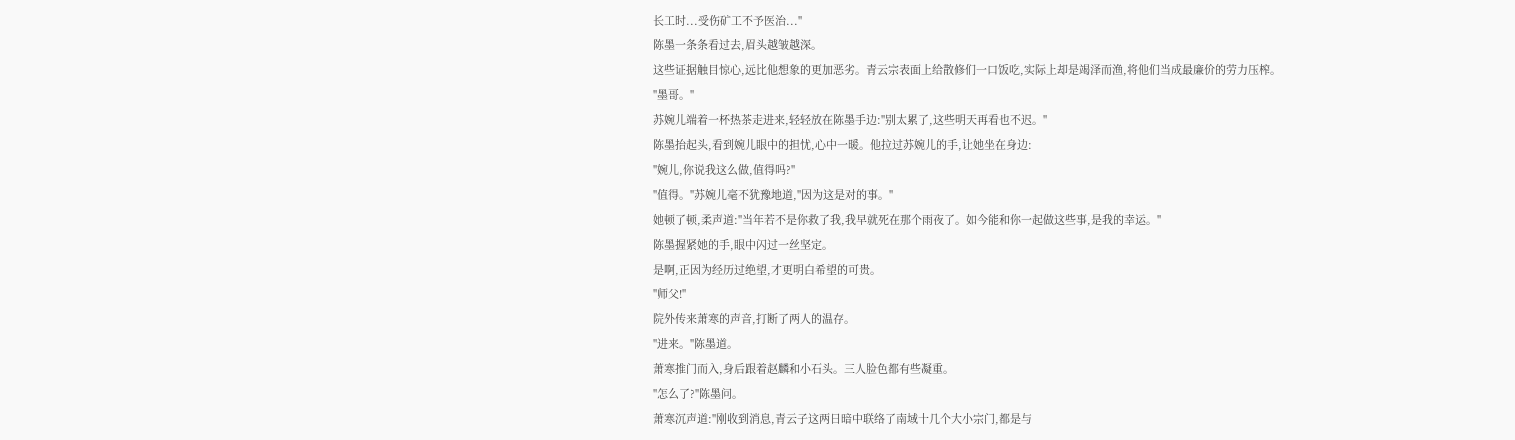长工时...受伤矿工不予医治..."
陈墨一条条看过去,眉头越皱越深。
这些证据触目惊心,远比他想象的更加恶劣。青云宗表面上给散修们一口饭吃,实际上却是竭泽而渔,将他们当成最廉价的劳力压榨。
"墨哥。"
苏婉儿端着一杯热茶走进来,轻轻放在陈墨手边:"别太累了,这些明天再看也不迟。"
陈墨抬起头,看到婉儿眼中的担忧,心中一暖。他拉过苏婉儿的手,让她坐在身边:
"婉儿,你说我这么做,值得吗?"
"值得。"苏婉儿毫不犹豫地道,"因为这是对的事。"
她顿了顿,柔声道:"当年若不是你救了我,我早就死在那个雨夜了。如今能和你一起做这些事,是我的幸运。"
陈墨握紧她的手,眼中闪过一丝坚定。
是啊,正因为经历过绝望,才更明白希望的可贵。
"师父!"
院外传来萧寒的声音,打断了两人的温存。
"进来。"陈墨道。
萧寒推门而入,身后跟着赵麟和小石头。三人脸色都有些凝重。
"怎么了?"陈墨问。
萧寒沉声道:"刚收到消息,青云子这两日暗中联络了南域十几个大小宗门,都是与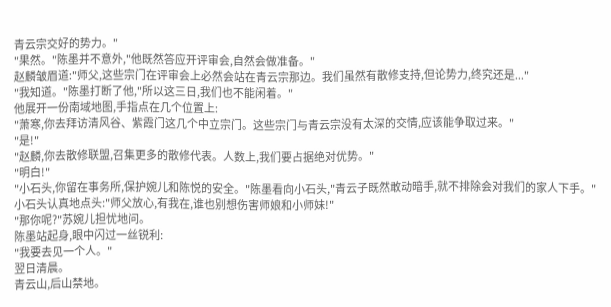青云宗交好的势力。"
"果然。"陈墨并不意外,"他既然答应开评审会,自然会做准备。"
赵麟皱眉道:"师父,这些宗门在评审会上必然会站在青云宗那边。我们虽然有散修支持,但论势力,终究还是..."
"我知道。"陈墨打断了他,"所以这三日,我们也不能闲着。"
他展开一份南域地图,手指点在几个位置上:
"萧寒,你去拜访清风谷、紫霞门这几个中立宗门。这些宗门与青云宗没有太深的交情,应该能争取过来。"
"是!"
"赵麟,你去散修联盟,召集更多的散修代表。人数上,我们要占据绝对优势。"
"明白!"
"小石头,你留在事务所,保护婉儿和陈悦的安全。"陈墨看向小石头,"青云子既然敢动暗手,就不排除会对我们的家人下手。"
小石头认真地点头:"师父放心,有我在,谁也别想伤害师娘和小师妹!"
"那你呢?"苏婉儿担忧地问。
陈墨站起身,眼中闪过一丝锐利:
"我要去见一个人。"
翌日清晨。
青云山,后山禁地。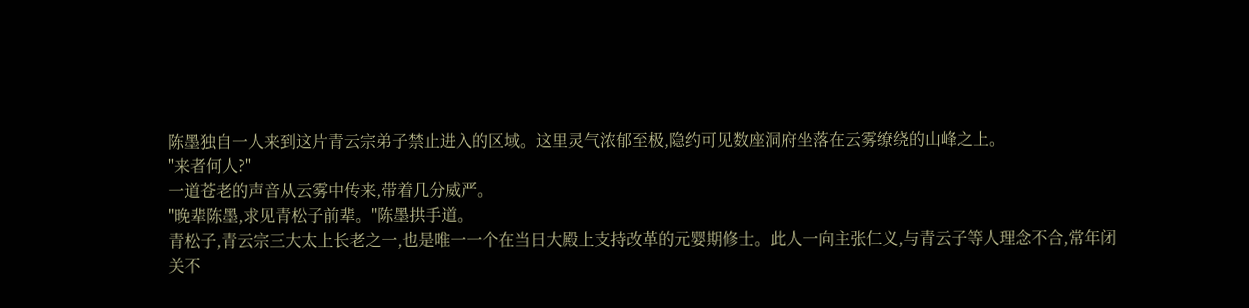陈墨独自一人来到这片青云宗弟子禁止进入的区域。这里灵气浓郁至极,隐约可见数座洞府坐落在云雾缭绕的山峰之上。
"来者何人?"
一道苍老的声音从云雾中传来,带着几分威严。
"晚辈陈墨,求见青松子前辈。"陈墨拱手道。
青松子,青云宗三大太上长老之一,也是唯一一个在当日大殿上支持改革的元婴期修士。此人一向主张仁义,与青云子等人理念不合,常年闭关不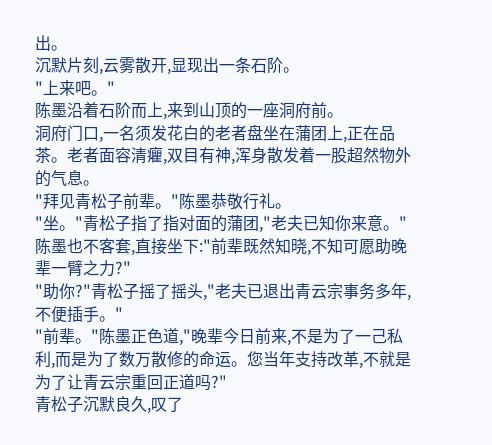出。
沉默片刻,云雾散开,显现出一条石阶。
"上来吧。"
陈墨沿着石阶而上,来到山顶的一座洞府前。
洞府门口,一名须发花白的老者盘坐在蒲团上,正在品茶。老者面容清癯,双目有神,浑身散发着一股超然物外的气息。
"拜见青松子前辈。"陈墨恭敬行礼。
"坐。"青松子指了指对面的蒲团,"老夫已知你来意。"
陈墨也不客套,直接坐下:"前辈既然知晓,不知可愿助晚辈一臂之力?"
"助你?"青松子摇了摇头,"老夫已退出青云宗事务多年,不便插手。"
"前辈。"陈墨正色道,"晚辈今日前来,不是为了一己私利,而是为了数万散修的命运。您当年支持改革,不就是为了让青云宗重回正道吗?"
青松子沉默良久,叹了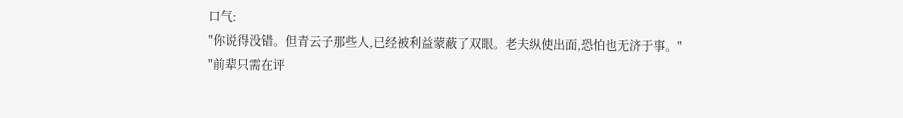口气:
"你说得没错。但青云子那些人,已经被利益蒙蔽了双眼。老夫纵使出面,恐怕也无济于事。"
"前辈只需在评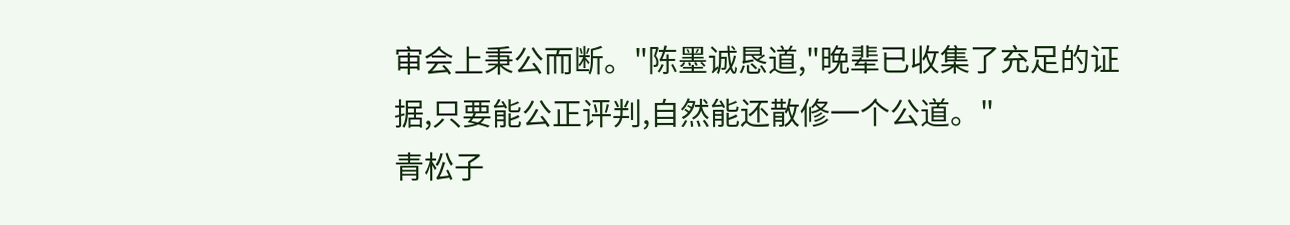审会上秉公而断。"陈墨诚恳道,"晚辈已收集了充足的证据,只要能公正评判,自然能还散修一个公道。"
青松子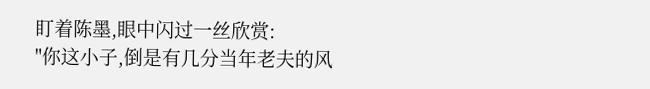盯着陈墨,眼中闪过一丝欣赏:
"你这小子,倒是有几分当年老夫的风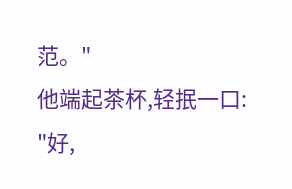范。"
他端起茶杯,轻抿一口:
"好,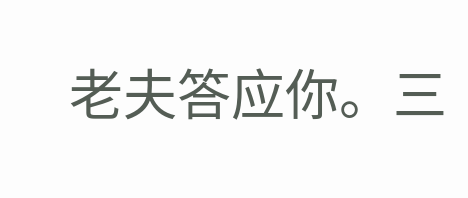老夫答应你。三